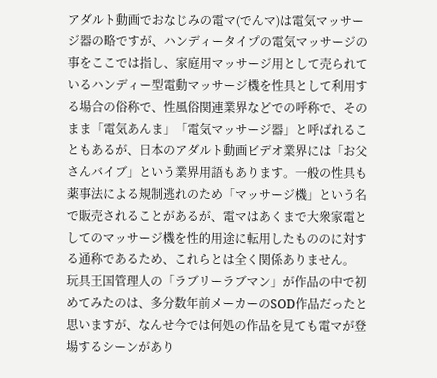アダルト動画でおなじみの電マ(でんマ)は電気マッサージ器の略ですが、ハンディータイプの電気マッサージの事をここでは指し、家庭用マッサージ用として売られているハンディー型電動マッサージ機を性具として利用する場合の俗称で、性風俗関連業界などでの呼称で、そのまま「電気あんま」「電気マッサージ器」と呼ばれることもあるが、日本のアダルト動画ビデオ業界には「お父さんバイブ」という業界用語もあります。一般の性具も薬事法による規制逃れのため「マッサージ機」という名で販売されることがあるが、電マはあくまで大衆家電としてのマッサージ機を性的用途に転用したもののに対する通称であるため、これらとは全く関係ありません。
玩具王国管理人の「ラブリーラブマン」が作品の中で初めてみたのは、多分数年前メーカーのSOD作品だったと思いますが、なんせ今では何処の作品を見ても電マが登場するシーンがあり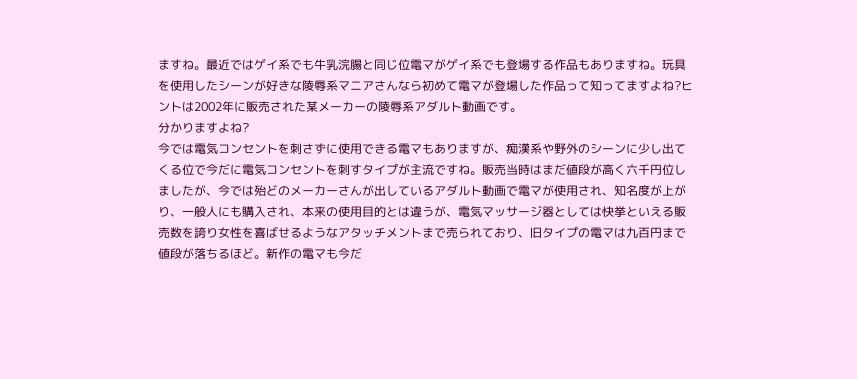ますね。最近ではゲイ系でも牛乳浣腸と同じ位電マがゲイ系でも登場する作品もありますね。玩具を使用したシーンが好きな陵辱系マニアさんなら初めて電マが登場した作品って知ってますよね?ヒントは2002年に販売された某メーカーの陵辱系アダルト動画です。
分かりますよね?
今では電気コンセントを刺さずに使用できる電マもありますが、痴漢系や野外のシーンに少し出てくる位で今だに電気コンセントを刺すタイプが主流ですね。販売当時はまだ値段が高く六千円位しましたが、今では殆どのメーカーさんが出しているアダルト動画で電マが使用され、知名度が上がり、一般人にも購入され、本来の使用目的とは違うが、電気マッサージ器としては快挙といえる販売数を誇り女性を喜ばせるようなアタッチメントまで売られており、旧タイプの電マは九百円まで値段が落ちるほど。新作の電マも今だ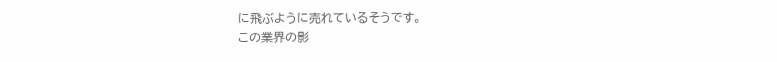に飛ぶように売れているそうです。
この業界の影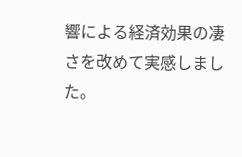響による経済効果の凄さを改めて実感しました。